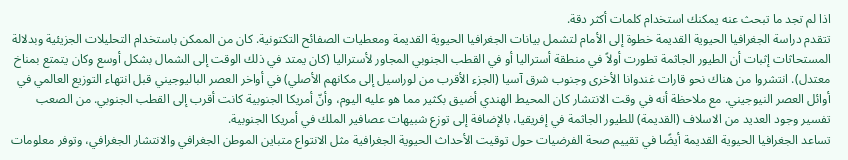اذا لم تجد ما تبحث عنه يمكنك استخدام كلمات أكثر دقة.
تتقدم دراسة الجغرافيا الحيوية القديمة خطوة إلى الأمام لتشمل بيانات الجغرافيا الحيوية القديمة ومعطيات الصفائح التكتونية. كان من الممكن باستخدام التحليلات الجزيئية وبدلالة المستحاثات إثبات أن الطيور الجاثمة تطورت أولاً في منطقة أستراليا أو في القطب الجنوبي المجاور لأستراليا (كان يمتد في ذلك الوقت إلى الشمال بشكل أوسع وكان يتمتع بمناخ معتدل). انتشروا من هناك نحو قارات غندوانا الأخرى وجنوب شرق آسيا (الجزء الأقرب من لوراسيل إلى مكانهم الأصلي) في أواخر العصر الباليوجيني قبل انتهاء التوزيع العالمي في أوائل العصر النيوجيني. مع ملاحظة أنه في وقت الانتشار كان المحيط الهندي أضيق بكثير مما هو عليه اليوم، وأنّ أمريكا الجنوبية كانت أقرب إلى القطب الجنوبي. من الصعب تفسير وجود العديد من الاسلاف (القديمة) للطيور الجاثمة في إفريقيا، بالإضافة إلى توزع شبيهات عصافير الملك في أمريكا الجنوبية.
تساعد الجغرافيا الحيوية القديمة أيضًا في تقييم صحة الفرضيات حول توقيت الأحداث الحيوية الجغرافية مثل الانتواع متباين الموطن الجغرافي والانتشار الجغرافي، وتوفر معلومات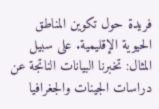فريدة حول تكوين المناطق الحيوية الإقليمية. على سبيل المثال: تخبرنا البيانات الناتجة عن دراسات الجينات والجغرافيا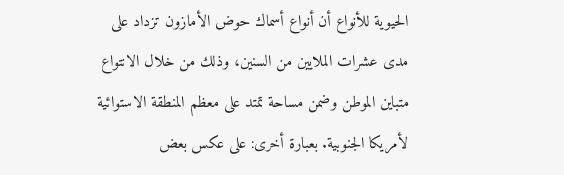الحيوية للأنواع أن أنواع أسماك حوض الأمازون تزداد على مدى عشرات الملايين من السنين، وذلك من خلال الانتواع متباين الموطن وضمن مساحة تمتد على معظم المنطقة الاستوائية لأمريكا الجنوبية. بعبارة أخرى: على عكس بعض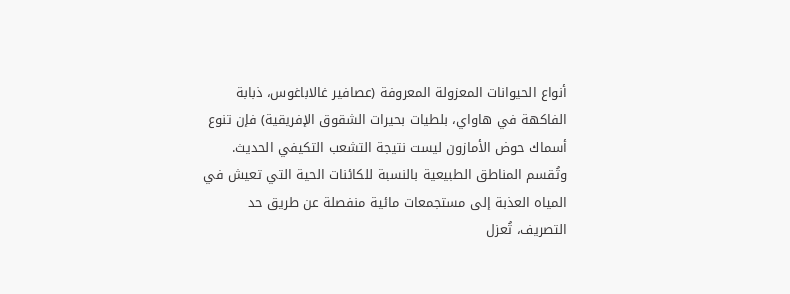أنواع الحيوانات المعزولة المعروفة (عصافير غالاباغوس، ذبابة الفاكهة في هاواي، بلطيات بحيرات الشقوق الإفريقية) فإن تنوع أسماك حوض الأمازون ليست نتيجة التشعب التكيفي الحديث.
وتُقسم المناطق الطبيعية بالنسبة للكائنات الحية التي تعيش في المياه العذبة إلى مستجمعات مائية منفصلة عن طريق حد التصريف، تُعزل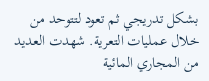بشكل تدريجي ثم تعود لتتوحد من خلال عمليات التعرية. شهدت العديد من المجاري المائية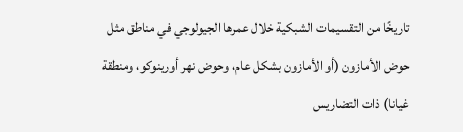تاريخًا من التقسيمات الشبكية خلال عمرها الجيولوجي في مناطق مثل حوض الأمازون (أو الأمازون بشكل عام، وحوض نهر أورينوكو، ومنطقة غيانا) ذات التضاريس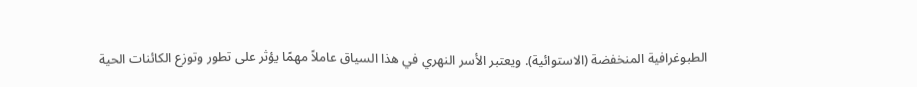الطبوغرافية المنخفضة (الاستوائية). ويعتبر الأسر النهري في هذا السياق عاملاً مهمًا يؤثر على تطور وتوزع الكائنات الحية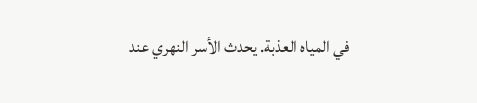في المياه العذبة. يحدث الأسر النهري عند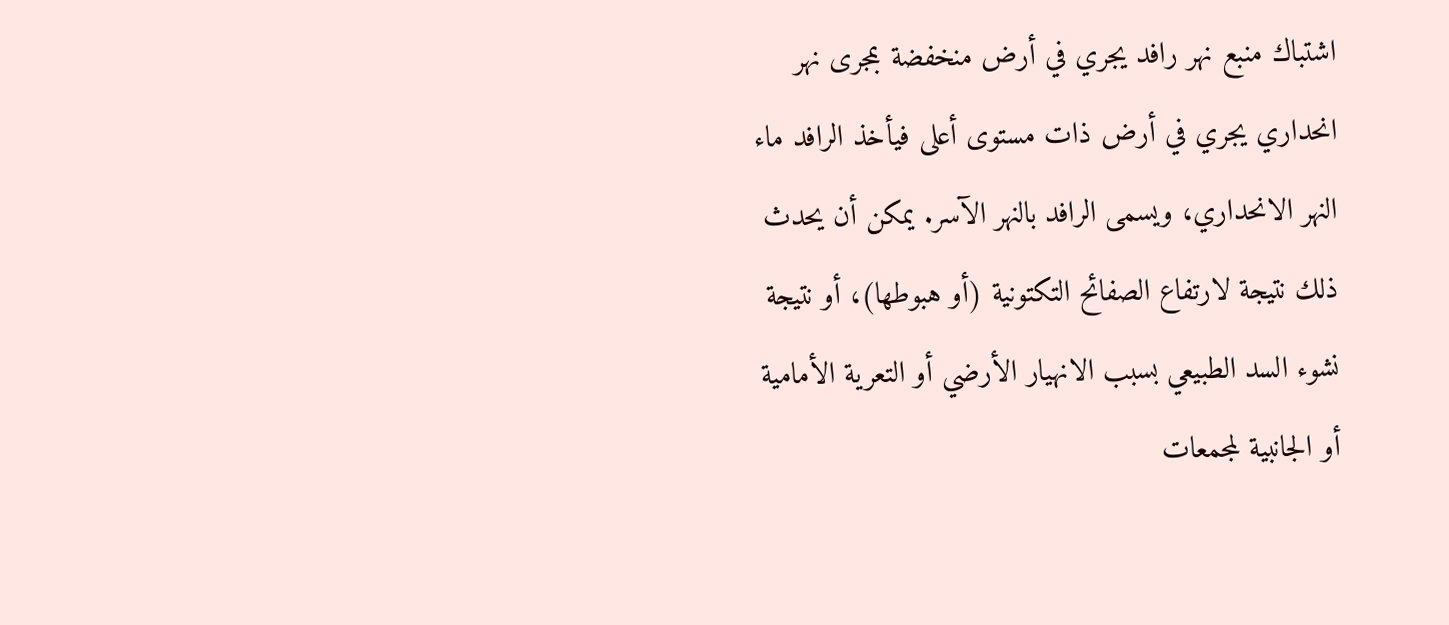اشتباك منبع نهر رافد يجري في أرض منخفضة بمجرى نهر انحداري يجري في أرض ذات مستوى أعلى فيأخذ الرافد ماء النهر الانحداري، ويسمى الرافد بالنهر الآسر. يمكن أن يحدث ذلك نتيجة لارتفاع الصفائح التكتونية (أو هبوطها)، أو نتيجة نشوء السد الطبيعي بسبب الانهيار الأرضي أو التعرية الأمامية أو الجانبية لمجمعات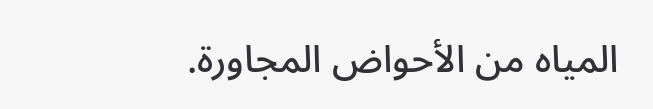المياه من الأحواض المجاورة.